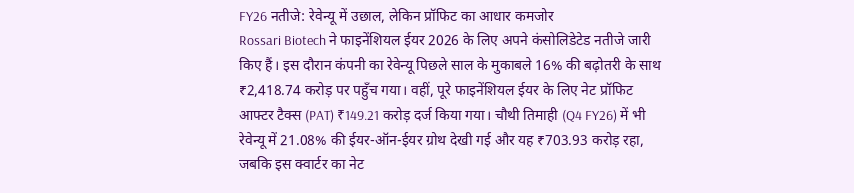FY26 नतीजे: रेवेन्यू में उछाल, लेकिन प्रॉफिट का आधार कमजोर
Rossari Biotech ने फाइनेंशियल ईयर 2026 के लिए अपने कंसोलिडेटेड नतीजे जारी किए हैं। इस दौरान कंपनी का रेवेन्यू पिछले साल के मुकाबले 16% की बढ़ोतरी के साथ ₹2,418.74 करोड़ पर पहुँच गया। वहीं, पूरे फाइनेंशियल ईयर के लिए नेट प्रॉफिट आफ्टर टैक्स (PAT) ₹149.21 करोड़ दर्ज किया गया। चौथी तिमाही (Q4 FY26) में भी रेवेन्यू में 21.08% की ईयर-ऑन-ईयर ग्रोथ देखी गई और यह ₹703.93 करोड़ रहा, जबकि इस क्वार्टर का नेट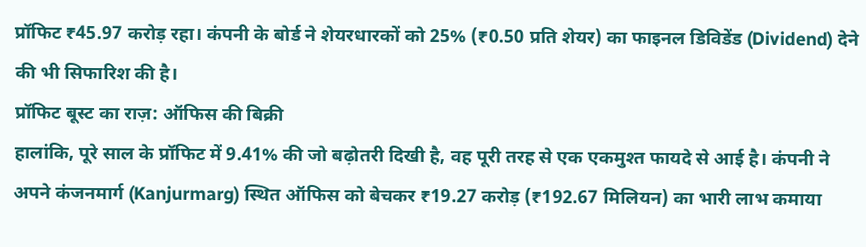प्रॉफिट ₹45.97 करोड़ रहा। कंपनी के बोर्ड ने शेयरधारकों को 25% (₹0.50 प्रति शेयर) का फाइनल डिविडेंड (Dividend) देने की भी सिफारिश की है।
प्रॉफिट बूस्ट का राज़: ऑफिस की बिक्री
हालांकि, पूरे साल के प्रॉफिट में 9.41% की जो बढ़ोतरी दिखी है, वह पूरी तरह से एक एकमुश्त फायदे से आई है। कंपनी ने अपने कंजनमार्ग (Kanjurmarg) स्थित ऑफिस को बेचकर ₹19.27 करोड़ (₹192.67 मिलियन) का भारी लाभ कमाया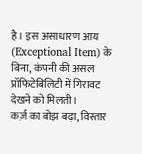है। इस असाधारण आय (Exceptional Item) के बिना, कंपनी की असल प्रॉफिटेबिलिटी में गिरावट देखने को मिलती।
कर्ज़ का बोझ बढ़ा, विस्तार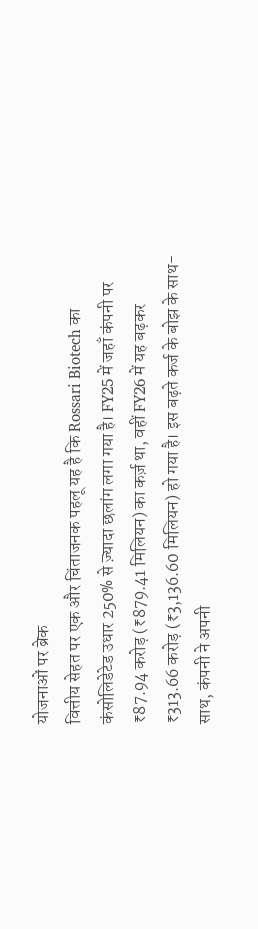योजनाओं पर ब्रेक
वित्तीय सेहत पर एक और चिंताजनक पहलू यह है कि Rossari Biotech का कंसोलिडेटेड उधार 250% से ज़्यादा छलांग लगा गया है। FY25 में जहाँ कंपनी पर ₹87.94 करोड़ (₹879.41 मिलियन) का कर्ज़ था, वहीं FY26 में यह बढ़कर ₹313.66 करोड़ (₹3,136.60 मिलियन) हो गया है। इस बढ़ते कर्ज के बोझ के साथ-साथ, कंपनी ने अपनी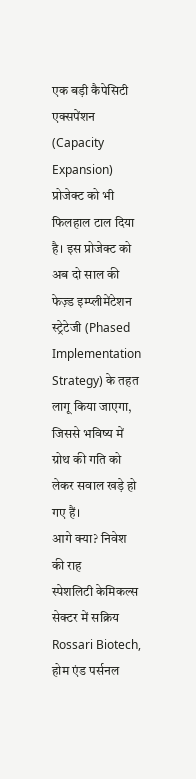एक बड़ी कैपेसिटी एक्सपेंशन (Capacity Expansion) प्रोजेक्ट को भी फिलहाल टाल दिया है। इस प्रोजेक्ट को अब दो साल की फेज़्ड इम्प्लीमेंटेशन स्ट्रेटेजी (Phased Implementation Strategy) के तहत लागू किया जाएगा, जिससे भविष्य में ग्रोथ की गति को लेकर सवाल खड़े हो गए हैं।
आगे क्या? निवेश की राह
स्पेशलिटी केमिकल्स सेक्टर में सक्रिय Rossari Biotech, होम एंड पर्सनल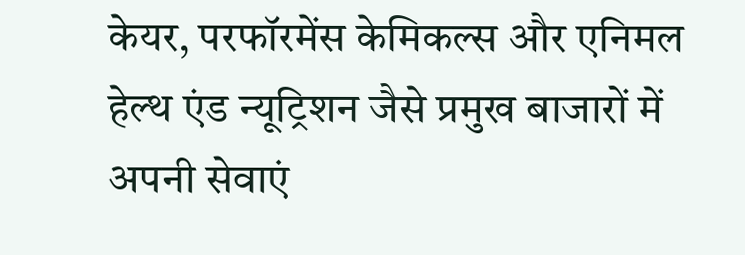केयर, परफॉरमेंस केमिकल्स और एनिमल हेल्थ एंड न्यूट्रिशन जैसे प्रमुख बाजारों में अपनी सेवाएं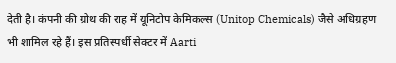देती है। कंपनी की ग्रोथ की राह में यूनिटोप केमिकल्स (Unitop Chemicals) जैसे अधिग्रहण भी शामिल रहे हैं। इस प्रतिस्पर्धी सेक्टर में Aarti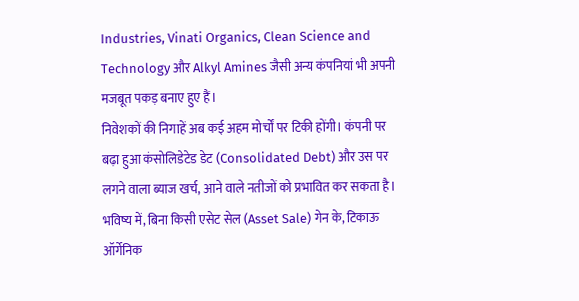Industries, Vinati Organics, Clean Science and Technology और Alkyl Amines जैसी अन्य कंपनियां भी अपनी मजबूत पकड़ बनाए हुए हैं।
निवेशकों की निगाहें अब कई अहम मोर्चों पर टिकी होंगी। कंपनी पर बढ़ा हुआ कंसोलिडेटेड डेट (Consolidated Debt) और उस पर लगने वाला ब्याज खर्च, आने वाले नतीजों को प्रभावित कर सकता है। भविष्य में, बिना किसी एसेट सेल (Asset Sale) गेन के, टिकाऊ ऑर्गेनिक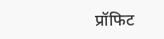प्रॉफिट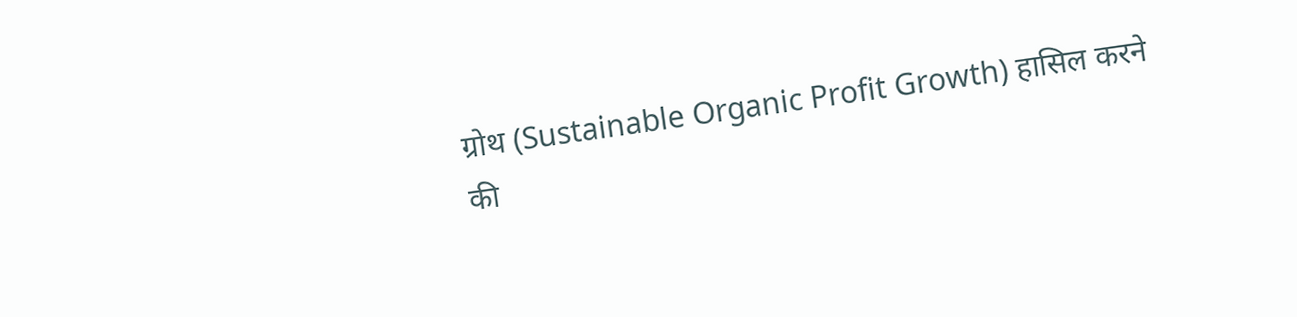ग्रोथ (Sustainable Organic Profit Growth) हासिल करने की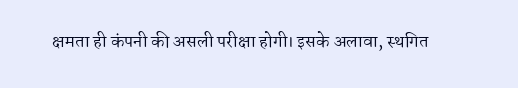क्षमता ही कंपनी की असली परीक्षा होगी। इसके अलावा, स्थगित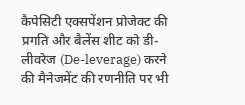कैपेसिटी एक्सपेंशन प्रोजेक्ट की प्रगति और बैलेंस शीट को डी-लीवरेज (De-leverage) करने की मैनेजमेंट की रणनीति पर भी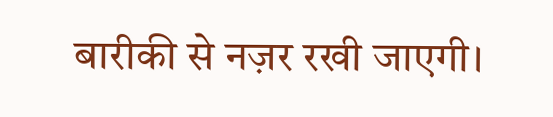बारीकी से नज़र रखी जाएगी।